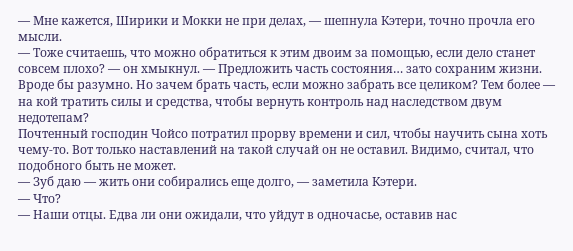— Мне кажется, Ширики и Мокки не при делах, — шепнула Кэтери, точно прочла его мысли.
— Тоже считаешь, что можно обратиться к этим двоим за помощью, если дело станет совсем плохо? — он хмыкнул. — Предложить часть состояния… зато сохраним жизни.
Вроде бы разумно. Но зачем брать часть, если можно забрать все целиком? Тем более — на кой тратить силы и средства, чтобы вернуть контроль над наследством двум недотепам?
Почтенный господин Чойсо потратил прорву времени и сил, чтобы научить сына хоть чему-то. Вот только наставлений на такой случай он не оставил. Видимо, считал, что подобного быть не может.
— Зуб даю — жить они собирались еще долго, — заметила Кэтери.
— Что?
— Наши отцы. Едва ли они ожидали, что уйдут в одночасье, оставив нас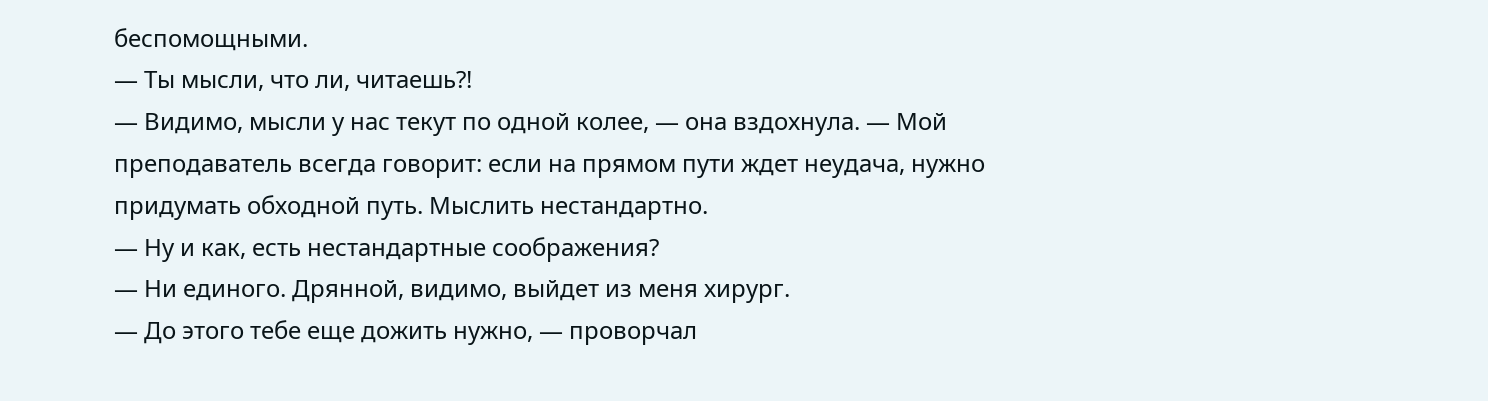беспомощными.
— Ты мысли, что ли, читаешь?!
— Видимо, мысли у нас текут по одной колее, — она вздохнула. — Мой преподаватель всегда говорит: если на прямом пути ждет неудача, нужно придумать обходной путь. Мыслить нестандартно.
— Ну и как, есть нестандартные соображения?
— Ни единого. Дрянной, видимо, выйдет из меня хирург.
— До этого тебе еще дожить нужно, — проворчал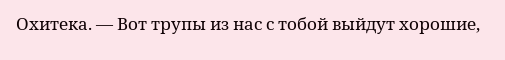Охитека. — Вот трупы из нас с тобой выйдут хорошие,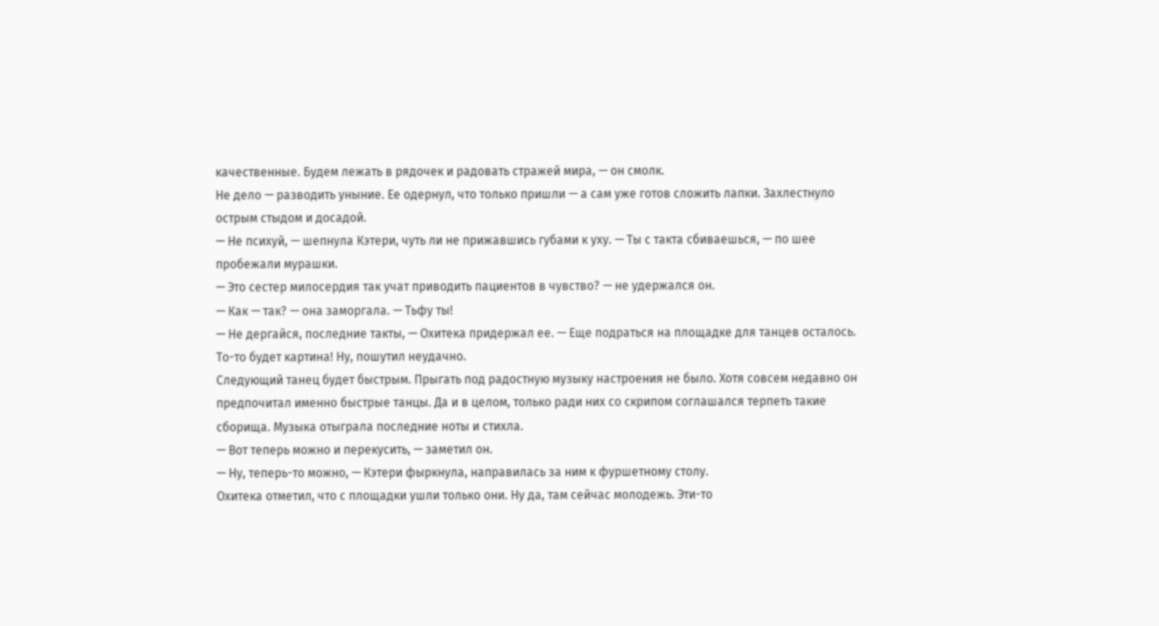качественные. Будем лежать в рядочек и радовать стражей мира, — он смолк.
Не дело — разводить уныние. Ее одернул, что только пришли — а сам уже готов сложить лапки. Захлестнуло острым стыдом и досадой.
— Не психуй, — шепнула Кэтери, чуть ли не прижавшись губами к уху. — Ты с такта сбиваешься, — по шее пробежали мурашки.
— Это сестер милосердия так учат приводить пациентов в чувство? — не удержался он.
— Как — так? — она заморгала. — Тьфу ты!
— Не дергайся, последние такты, — Охитека придержал ее. — Еще подраться на площадке для танцев осталось. То-то будет картина! Ну, пошутил неудачно.
Следующий танец будет быстрым. Прыгать под радостную музыку настроения не было. Хотя совсем недавно он предпочитал именно быстрые танцы. Да и в целом, только ради них со скрипом соглашался терпеть такие сборища. Музыка отыграла последние ноты и стихла.
— Вот теперь можно и перекусить, — заметил он.
— Ну, теперь-то можно, — Кэтери фыркнула, направилась за ним к фуршетному столу.
Охитека отметил, что с площадки ушли только они. Ну да, там сейчас молодежь. Эти-то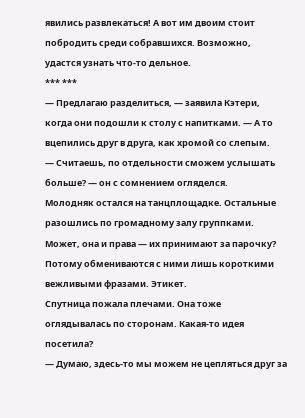явились развлекаться! А вот им двоим стоит побродить среди собравшихся. Возможно, удастся узнать что-то дельное.
*** ***
— Предлагаю разделиться, — заявила Кэтери, когда они подошли к столу с напитками. — А то вцепились друг в друга, как хромой со слепым.
— Считаешь, по отдельности сможем услышать больше? — он с сомнением огляделся.
Молодняк остался на танцплощадке. Остальные разошлись по громадному залу группками. Может, она и права — их принимают за парочку? Потому обмениваются с ними лишь короткими вежливыми фразами. Этикет.
Спутница пожала плечами. Она тоже оглядывалась по сторонам. Какая-то идея посетила?
— Думаю, здесь-то мы можем не цепляться друг за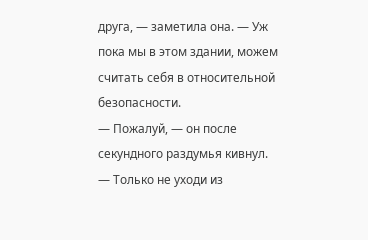друга, — заметила она. — Уж пока мы в этом здании, можем считать себя в относительной безопасности.
— Пожалуй, — он после секундного раздумья кивнул. — Только не уходи из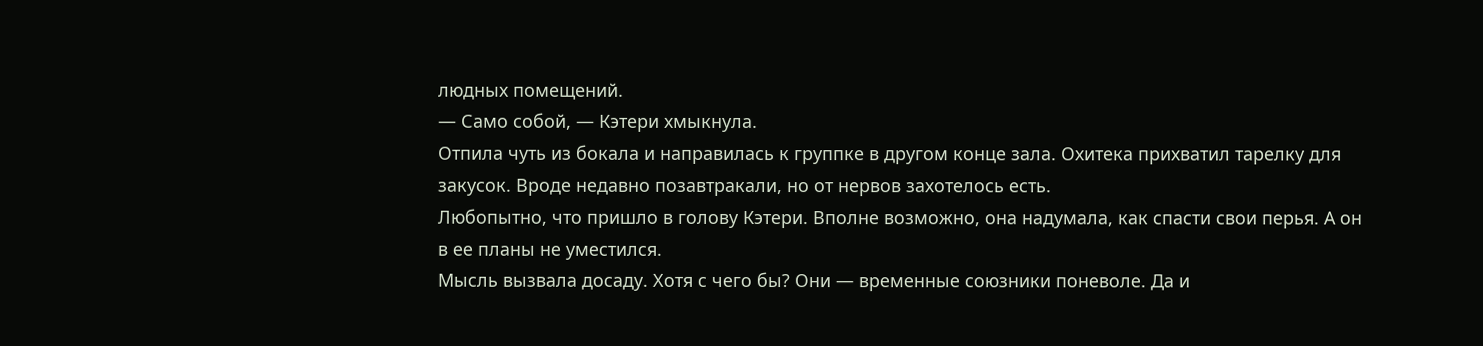людных помещений.
— Само собой, — Кэтери хмыкнула.
Отпила чуть из бокала и направилась к группке в другом конце зала. Охитека прихватил тарелку для закусок. Вроде недавно позавтракали, но от нервов захотелось есть.
Любопытно, что пришло в голову Кэтери. Вполне возможно, она надумала, как спасти свои перья. А он в ее планы не уместился.
Мысль вызвала досаду. Хотя с чего бы? Они — временные союзники поневоле. Да и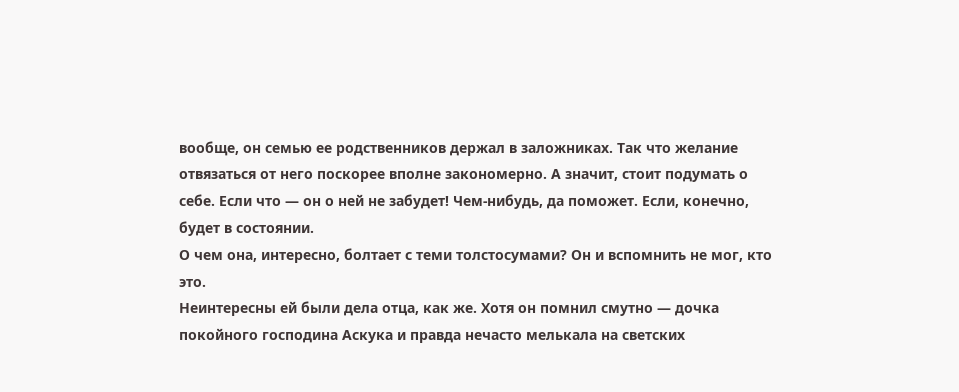вообще, он семью ее родственников держал в заложниках. Так что желание отвязаться от него поскорее вполне закономерно. А значит, стоит подумать о себе. Если что — он о ней не забудет! Чем-нибудь, да поможет. Если, конечно, будет в состоянии.
О чем она, интересно, болтает с теми толстосумами? Он и вспомнить не мог, кто это.
Неинтересны ей были дела отца, как же. Хотя он помнил смутно — дочка покойного господина Аскука и правда нечасто мелькала на светских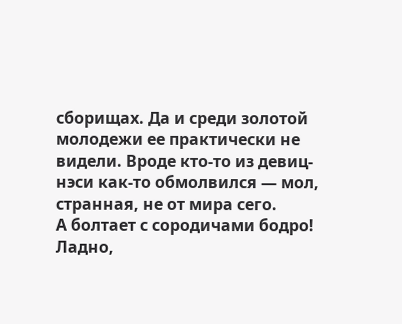сборищах. Да и среди золотой молодежи ее практически не видели. Вроде кто-то из девиц-нэси как-то обмолвился — мол, странная, не от мира сего.
А болтает с сородичами бодро! Ладно,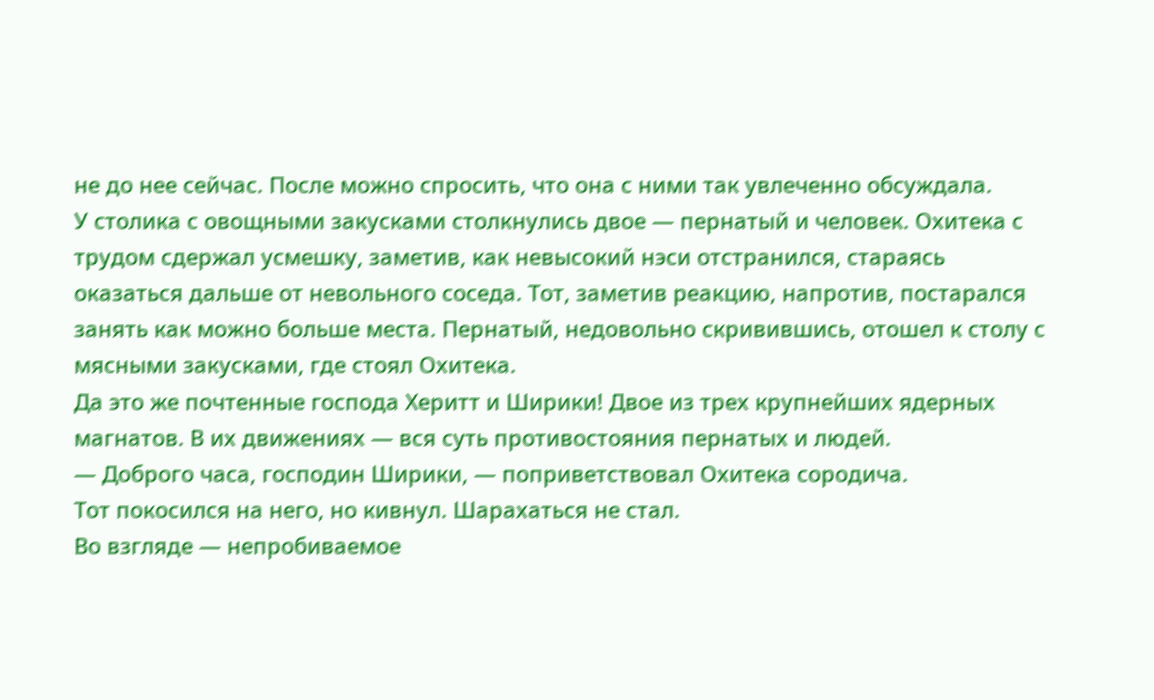не до нее сейчас. После можно спросить, что она с ними так увлеченно обсуждала.
У столика с овощными закусками столкнулись двое — пернатый и человек. Охитека с трудом сдержал усмешку, заметив, как невысокий нэси отстранился, стараясь оказаться дальше от невольного соседа. Тот, заметив реакцию, напротив, постарался занять как можно больше места. Пернатый, недовольно скривившись, отошел к столу с мясными закусками, где стоял Охитека.
Да это же почтенные господа Херитт и Ширики! Двое из трех крупнейших ядерных магнатов. В их движениях — вся суть противостояния пернатых и людей.
— Доброго часа, господин Ширики, — поприветствовал Охитека сородича.
Тот покосился на него, но кивнул. Шарахаться не стал.
Во взгляде — непробиваемое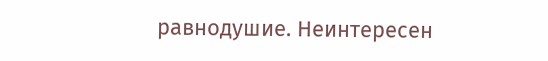равнодушие. Неинтересен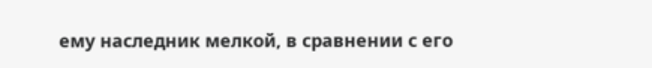ему наследник мелкой, в сравнении с его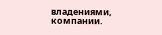владениями, компании.